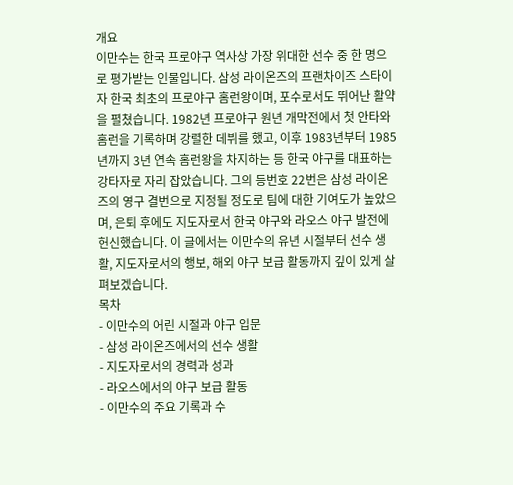개요
이만수는 한국 프로야구 역사상 가장 위대한 선수 중 한 명으로 평가받는 인물입니다. 삼성 라이온즈의 프랜차이즈 스타이자 한국 최초의 프로야구 홈런왕이며, 포수로서도 뛰어난 활약을 펼쳤습니다. 1982년 프로야구 원년 개막전에서 첫 안타와 홈런을 기록하며 강렬한 데뷔를 했고, 이후 1983년부터 1985년까지 3년 연속 홈런왕을 차지하는 등 한국 야구를 대표하는 강타자로 자리 잡았습니다. 그의 등번호 22번은 삼성 라이온즈의 영구 결번으로 지정될 정도로 팀에 대한 기여도가 높았으며, 은퇴 후에도 지도자로서 한국 야구와 라오스 야구 발전에 헌신했습니다. 이 글에서는 이만수의 유년 시절부터 선수 생활, 지도자로서의 행보, 해외 야구 보급 활동까지 깊이 있게 살펴보겠습니다.
목차
- 이만수의 어린 시절과 야구 입문
- 삼성 라이온즈에서의 선수 생활
- 지도자로서의 경력과 성과
- 라오스에서의 야구 보급 활동
- 이만수의 주요 기록과 수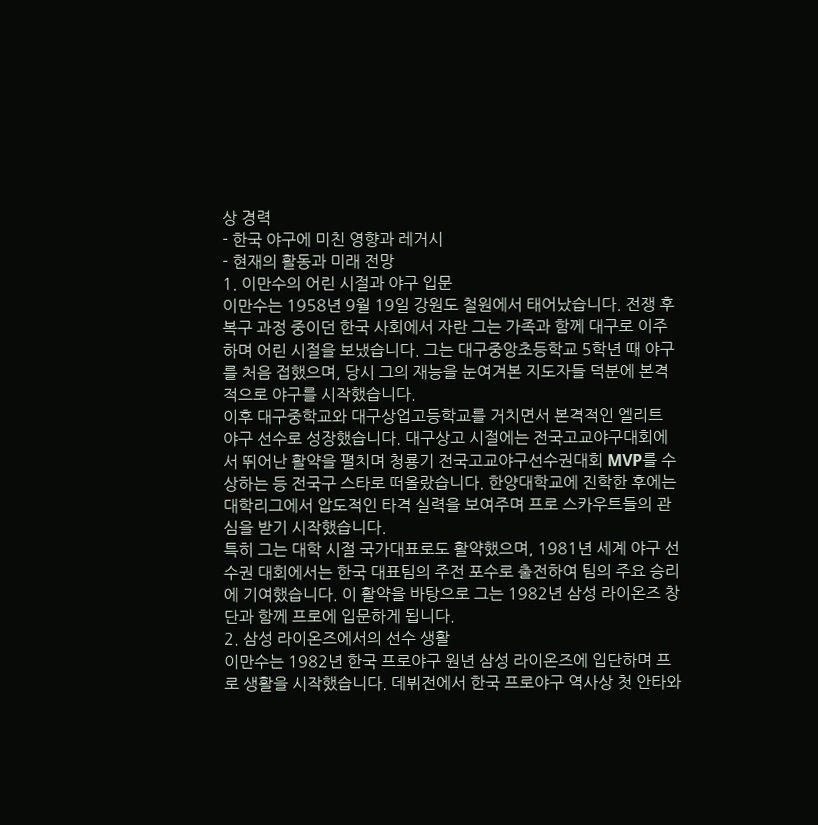상 경력
- 한국 야구에 미친 영향과 레거시
- 현재의 활동과 미래 전망
1. 이만수의 어린 시절과 야구 입문
이만수는 1958년 9월 19일 강원도 철원에서 태어났습니다. 전쟁 후 복구 과정 중이던 한국 사회에서 자란 그는 가족과 함께 대구로 이주하며 어린 시절을 보냈습니다. 그는 대구중앙초등학교 5학년 때 야구를 처음 접했으며, 당시 그의 재능을 눈여겨본 지도자들 덕분에 본격적으로 야구를 시작했습니다.
이후 대구중학교와 대구상업고등학교를 거치면서 본격적인 엘리트 야구 선수로 성장했습니다. 대구상고 시절에는 전국고교야구대회에서 뛰어난 활약을 펼치며 청룡기 전국고교야구선수권대회 MVP를 수상하는 등 전국구 스타로 떠올랐습니다. 한양대학교에 진학한 후에는 대학리그에서 압도적인 타격 실력을 보여주며 프로 스카우트들의 관심을 받기 시작했습니다.
특히 그는 대학 시절 국가대표로도 활약했으며, 1981년 세계 야구 선수권 대회에서는 한국 대표팀의 주전 포수로 출전하여 팀의 주요 승리에 기여했습니다. 이 활약을 바탕으로 그는 1982년 삼성 라이온즈 창단과 함께 프로에 입문하게 됩니다.
2. 삼성 라이온즈에서의 선수 생활
이만수는 1982년 한국 프로야구 원년 삼성 라이온즈에 입단하며 프로 생활을 시작했습니다. 데뷔전에서 한국 프로야구 역사상 첫 안타와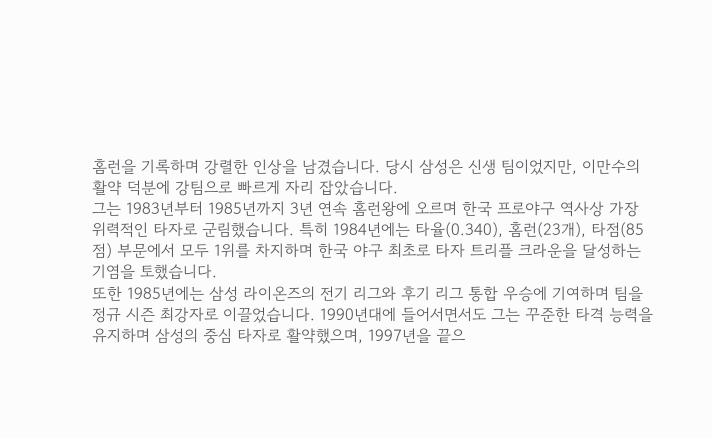홈런을 기록하며 강렬한 인상을 남겼습니다. 당시 삼성은 신생 팀이었지만, 이만수의 활약 덕분에 강팀으로 빠르게 자리 잡았습니다.
그는 1983년부터 1985년까지 3년 연속 홈런왕에 오르며 한국 프로야구 역사상 가장 위력적인 타자로 군림했습니다. 특히 1984년에는 타율(0.340), 홈런(23개), 타점(85점) 부문에서 모두 1위를 차지하며 한국 야구 최초로 타자 트리플 크라운을 달성하는 기염을 토했습니다.
또한 1985년에는 삼성 라이온즈의 전기 리그와 후기 리그 통합 우승에 기여하며 팀을 정규 시즌 최강자로 이끌었습니다. 1990년대에 들어서면서도 그는 꾸준한 타격 능력을 유지하며 삼성의 중심 타자로 활약했으며, 1997년을 끝으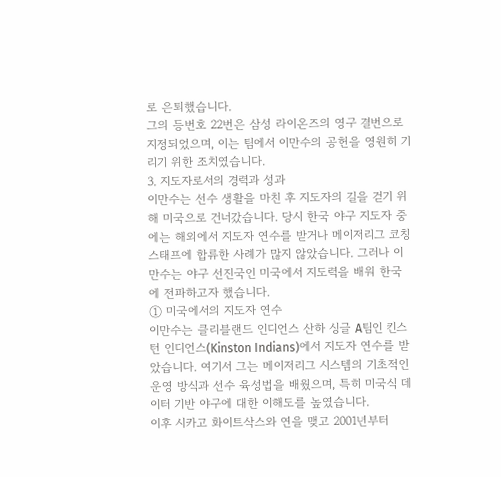로 은퇴했습니다.
그의 등번호 22번은 삼성 라이온즈의 영구 결번으로 지정되었으며, 이는 팀에서 이만수의 공헌을 영원히 기리기 위한 조치였습니다.
3. 지도자로서의 경력과 성과
이만수는 선수 생활을 마친 후 지도자의 길을 걷기 위해 미국으로 건너갔습니다. 당시 한국 야구 지도자 중에는 해외에서 지도자 연수를 받거나 메이저리그 코칭 스태프에 합류한 사례가 많지 않았습니다. 그러나 이만수는 야구 선진국인 미국에서 지도력을 배워 한국에 전파하고자 했습니다.
① 미국에서의 지도자 연수
이만수는 클리블랜드 인디언스 산하 싱글 A팀인 킨스턴 인디언스(Kinston Indians)에서 지도자 연수를 받았습니다. 여기서 그는 메이저리그 시스템의 기초적인 운영 방식과 선수 육성법을 배웠으며, 특히 미국식 데이터 기반 야구에 대한 이해도를 높였습니다.
이후 시카고 화이트삭스와 연을 맺고 2001년부터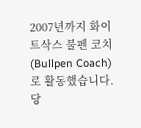2007년까지 화이트삭스 불펜 코치(Bullpen Coach)로 활동했습니다. 당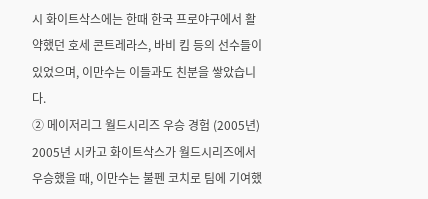시 화이트삭스에는 한때 한국 프로야구에서 활약했던 호세 콘트레라스, 바비 킴 등의 선수들이 있었으며, 이만수는 이들과도 친분을 쌓았습니다.
② 메이저리그 월드시리즈 우승 경험 (2005년)
2005년 시카고 화이트삭스가 월드시리즈에서 우승했을 때, 이만수는 불펜 코치로 팀에 기여했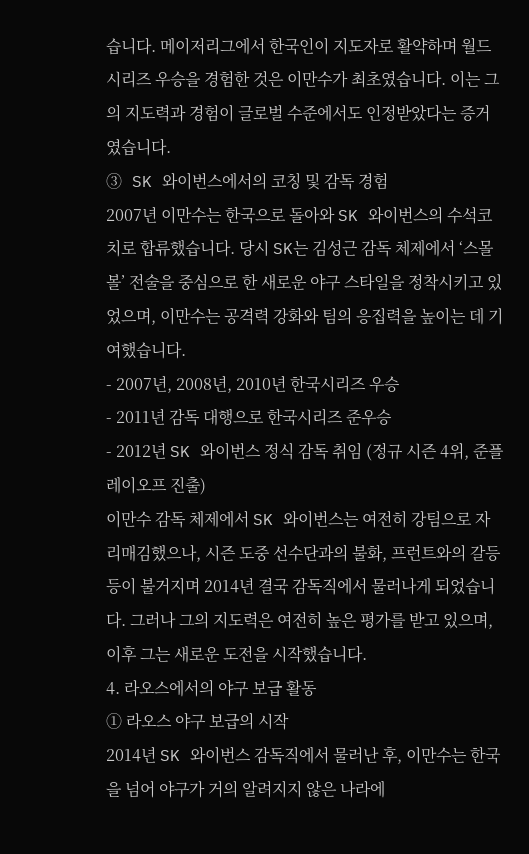습니다. 메이저리그에서 한국인이 지도자로 활약하며 월드시리즈 우승을 경험한 것은 이만수가 최초였습니다. 이는 그의 지도력과 경험이 글로벌 수준에서도 인정받았다는 증거였습니다.
③ SK 와이번스에서의 코칭 및 감독 경험
2007년 이만수는 한국으로 돌아와 SK 와이번스의 수석코치로 합류했습니다. 당시 SK는 김성근 감독 체제에서 ‘스몰볼’ 전술을 중심으로 한 새로운 야구 스타일을 정착시키고 있었으며, 이만수는 공격력 강화와 팀의 응집력을 높이는 데 기여했습니다.
- 2007년, 2008년, 2010년 한국시리즈 우승
- 2011년 감독 대행으로 한국시리즈 준우승
- 2012년 SK 와이번스 정식 감독 취임 (정규 시즌 4위, 준플레이오프 진출)
이만수 감독 체제에서 SK 와이번스는 여전히 강팀으로 자리매김했으나, 시즌 도중 선수단과의 불화, 프런트와의 갈등 등이 불거지며 2014년 결국 감독직에서 물러나게 되었습니다. 그러나 그의 지도력은 여전히 높은 평가를 받고 있으며, 이후 그는 새로운 도전을 시작했습니다.
4. 라오스에서의 야구 보급 활동
① 라오스 야구 보급의 시작
2014년 SK 와이번스 감독직에서 물러난 후, 이만수는 한국을 넘어 야구가 거의 알려지지 않은 나라에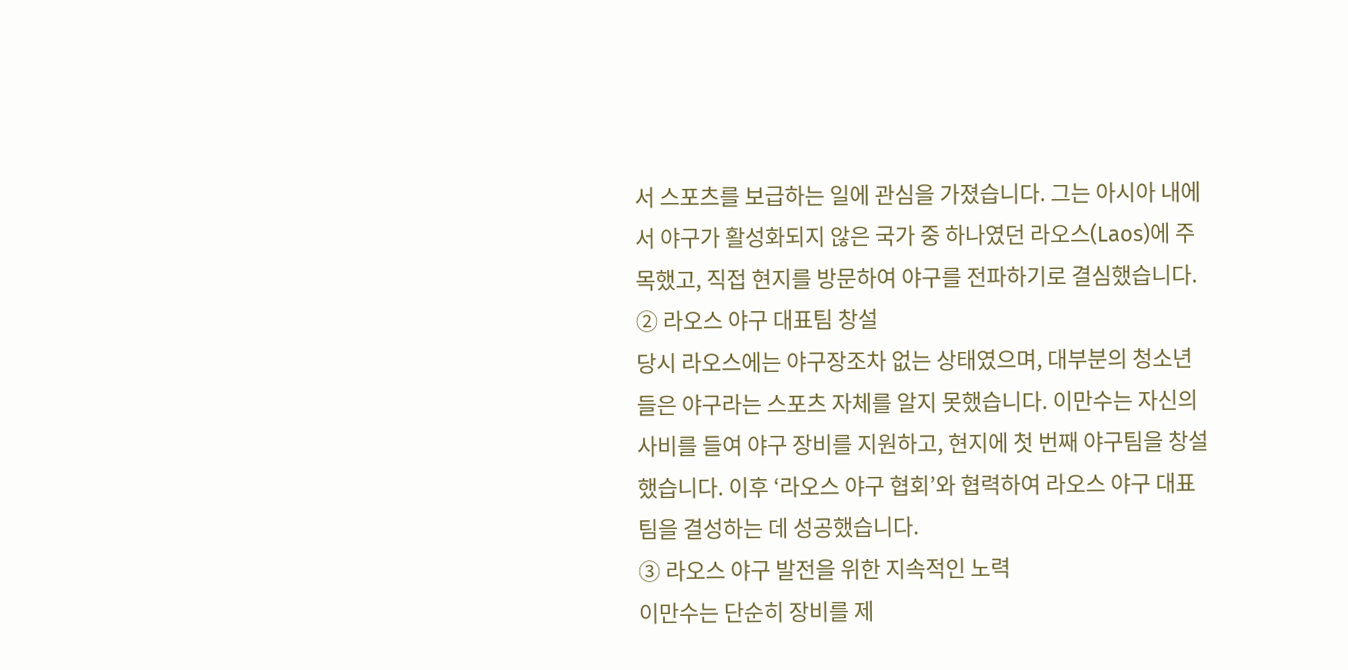서 스포츠를 보급하는 일에 관심을 가졌습니다. 그는 아시아 내에서 야구가 활성화되지 않은 국가 중 하나였던 라오스(Laos)에 주목했고, 직접 현지를 방문하여 야구를 전파하기로 결심했습니다.
② 라오스 야구 대표팀 창설
당시 라오스에는 야구장조차 없는 상태였으며, 대부분의 청소년들은 야구라는 스포츠 자체를 알지 못했습니다. 이만수는 자신의 사비를 들여 야구 장비를 지원하고, 현지에 첫 번째 야구팀을 창설했습니다. 이후 ‘라오스 야구 협회’와 협력하여 라오스 야구 대표팀을 결성하는 데 성공했습니다.
③ 라오스 야구 발전을 위한 지속적인 노력
이만수는 단순히 장비를 제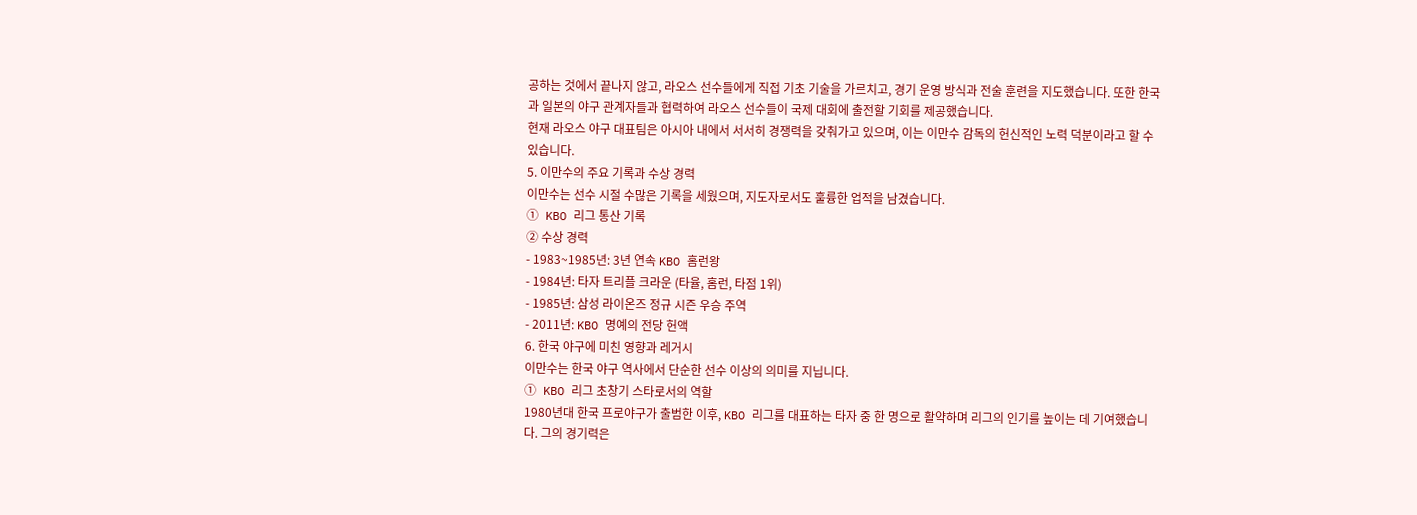공하는 것에서 끝나지 않고, 라오스 선수들에게 직접 기초 기술을 가르치고, 경기 운영 방식과 전술 훈련을 지도했습니다. 또한 한국과 일본의 야구 관계자들과 협력하여 라오스 선수들이 국제 대회에 출전할 기회를 제공했습니다.
현재 라오스 야구 대표팀은 아시아 내에서 서서히 경쟁력을 갖춰가고 있으며, 이는 이만수 감독의 헌신적인 노력 덕분이라고 할 수 있습니다.
5. 이만수의 주요 기록과 수상 경력
이만수는 선수 시절 수많은 기록을 세웠으며, 지도자로서도 훌륭한 업적을 남겼습니다.
① KBO 리그 통산 기록
② 수상 경력
- 1983~1985년: 3년 연속 KBO 홈런왕
- 1984년: 타자 트리플 크라운 (타율, 홈런, 타점 1위)
- 1985년: 삼성 라이온즈 정규 시즌 우승 주역
- 2011년: KBO 명예의 전당 헌액
6. 한국 야구에 미친 영향과 레거시
이만수는 한국 야구 역사에서 단순한 선수 이상의 의미를 지닙니다.
① KBO 리그 초창기 스타로서의 역할
1980년대 한국 프로야구가 출범한 이후, KBO 리그를 대표하는 타자 중 한 명으로 활약하며 리그의 인기를 높이는 데 기여했습니다. 그의 경기력은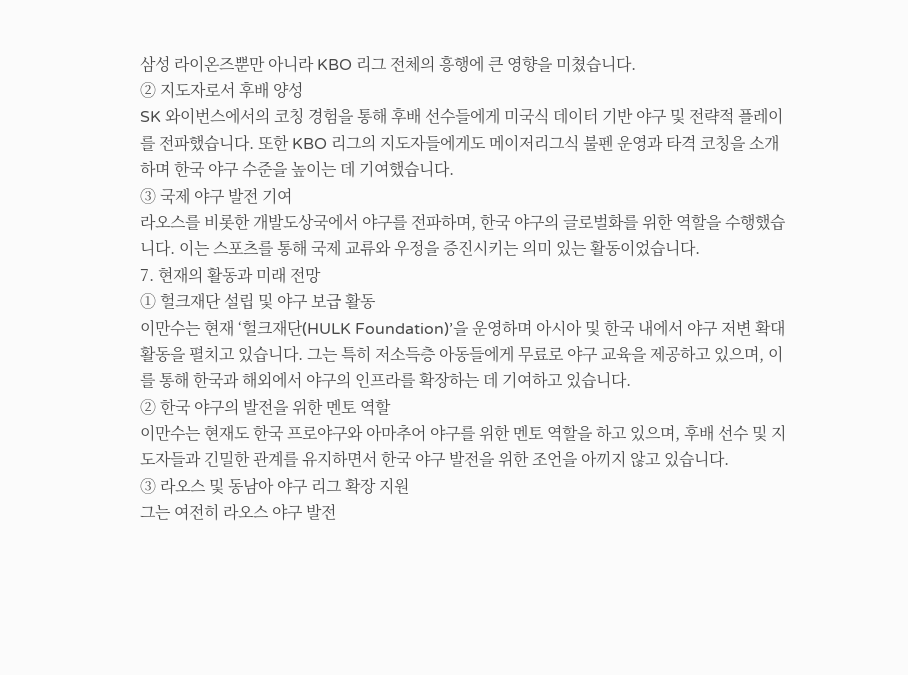삼성 라이온즈뿐만 아니라 KBO 리그 전체의 흥행에 큰 영향을 미쳤습니다.
② 지도자로서 후배 양성
SK 와이번스에서의 코칭 경험을 통해 후배 선수들에게 미국식 데이터 기반 야구 및 전략적 플레이를 전파했습니다. 또한 KBO 리그의 지도자들에게도 메이저리그식 불펜 운영과 타격 코칭을 소개하며 한국 야구 수준을 높이는 데 기여했습니다.
③ 국제 야구 발전 기여
라오스를 비롯한 개발도상국에서 야구를 전파하며, 한국 야구의 글로벌화를 위한 역할을 수행했습니다. 이는 스포츠를 통해 국제 교류와 우정을 증진시키는 의미 있는 활동이었습니다.
7. 현재의 활동과 미래 전망
① 헐크재단 설립 및 야구 보급 활동
이만수는 현재 ‘헐크재단(HULK Foundation)’을 운영하며 아시아 및 한국 내에서 야구 저변 확대 활동을 펼치고 있습니다. 그는 특히 저소득층 아동들에게 무료로 야구 교육을 제공하고 있으며, 이를 통해 한국과 해외에서 야구의 인프라를 확장하는 데 기여하고 있습니다.
② 한국 야구의 발전을 위한 멘토 역할
이만수는 현재도 한국 프로야구와 아마추어 야구를 위한 멘토 역할을 하고 있으며, 후배 선수 및 지도자들과 긴밀한 관계를 유지하면서 한국 야구 발전을 위한 조언을 아끼지 않고 있습니다.
③ 라오스 및 동남아 야구 리그 확장 지원
그는 여전히 라오스 야구 발전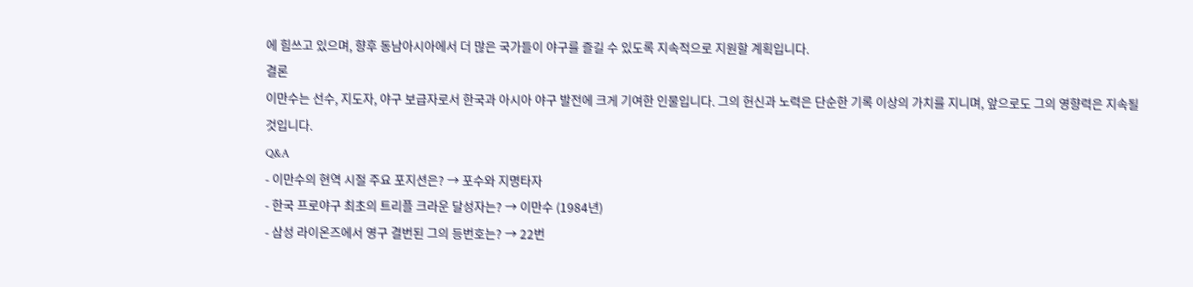에 힘쓰고 있으며, 향후 동남아시아에서 더 많은 국가들이 야구를 즐길 수 있도록 지속적으로 지원할 계획입니다.
결론
이만수는 선수, 지도자, 야구 보급자로서 한국과 아시아 야구 발전에 크게 기여한 인물입니다. 그의 헌신과 노력은 단순한 기록 이상의 가치를 지니며, 앞으로도 그의 영향력은 지속될 것입니다.
Q&A
- 이만수의 현역 시절 주요 포지션은? → 포수와 지명타자
- 한국 프로야구 최초의 트리플 크라운 달성자는? → 이만수 (1984년)
- 삼성 라이온즈에서 영구 결번된 그의 등번호는? → 22번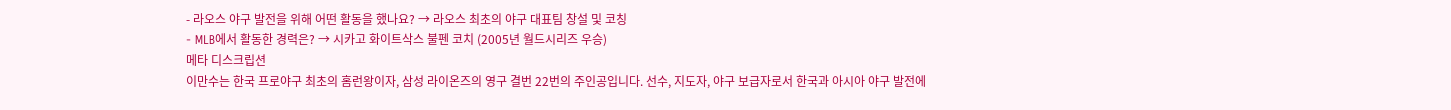- 라오스 야구 발전을 위해 어떤 활동을 했나요? → 라오스 최초의 야구 대표팀 창설 및 코칭
- MLB에서 활동한 경력은? → 시카고 화이트삭스 불펜 코치 (2005년 월드시리즈 우승)
메타 디스크립션
이만수는 한국 프로야구 최초의 홈런왕이자, 삼성 라이온즈의 영구 결번 22번의 주인공입니다. 선수, 지도자, 야구 보급자로서 한국과 아시아 야구 발전에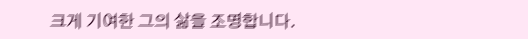크게 기여한 그의 삶을 조명합니다.